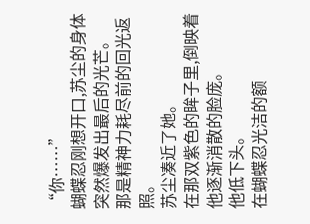“你……”
蝴蝶忍刚想开口,苏尘的身体突然爆发出最后的光芒。
那是精神力耗尽前的回光返照。
苏尘凑近了她。
在那双紫色的眸子里,倒映着他逐渐消散的脸庞。
他低下头。
在蝴蝶忍光洁的额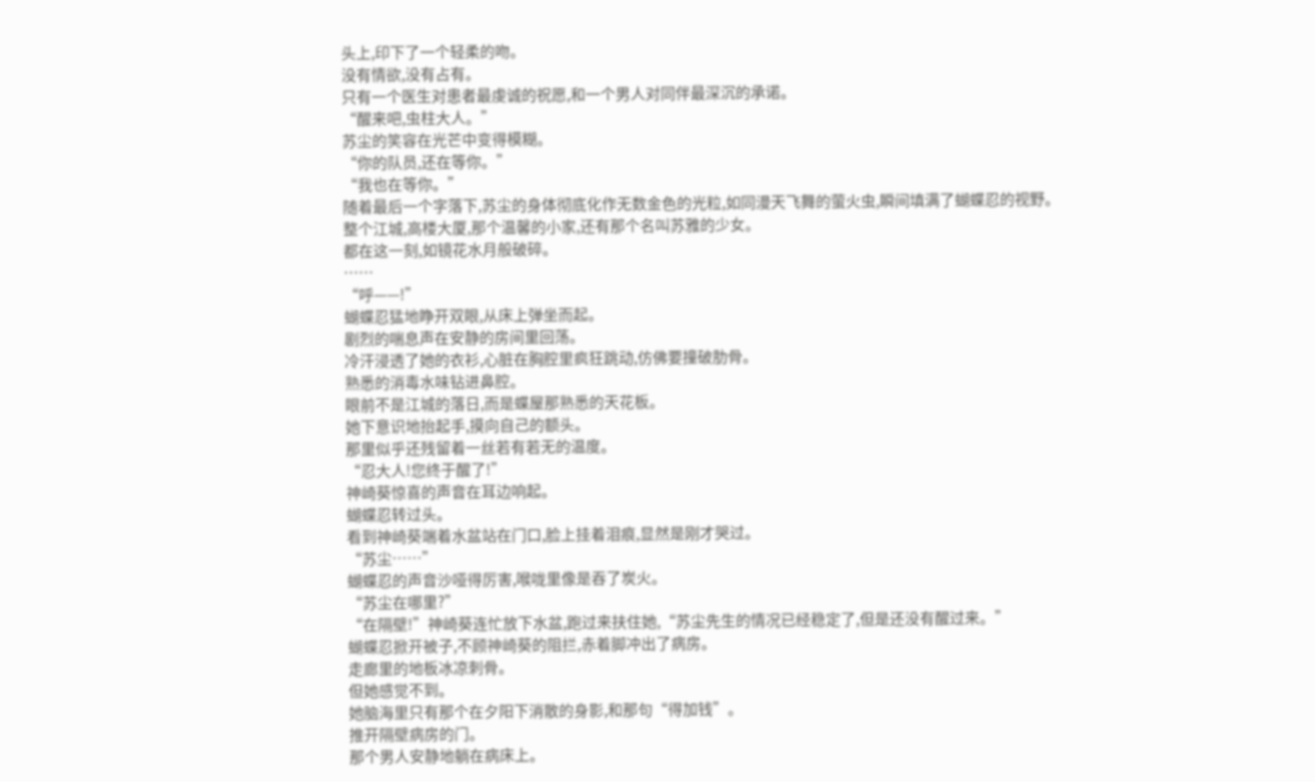头上,印下了一个轻柔的吻。
没有情欲,没有占有。
只有一个医生对患者最虔诚的祝愿,和一个男人对同伴最深沉的承诺。
“醒来吧,虫柱大人。”
苏尘的笑容在光芒中变得模糊。
“你的队员,还在等你。”
“我也在等你。”
随着最后一个字落下,苏尘的身体彻底化作无数金色的光粒,如同漫天飞舞的萤火虫,瞬间填满了蝴蝶忍的视野。
整个江城,高楼大厦,那个温馨的小家,还有那个名叫苏雅的少女。
都在这一刻,如镜花水月般破碎。
……
“呼——!”
蝴蝶忍猛地睁开双眼,从床上弹坐而起。
剧烈的喘息声在安静的房间里回荡。
冷汗浸透了她的衣衫,心脏在胸腔里疯狂跳动,仿佛要撞破肋骨。
熟悉的消毒水味钻进鼻腔。
眼前不是江城的落日,而是蝶屋那熟悉的天花板。
她下意识地抬起手,摸向自己的额头。
那里似乎还残留着一丝若有若无的温度。
“忍大人!您终于醒了!”
神崎葵惊喜的声音在耳边响起。
蝴蝶忍转过头。
看到神崎葵端着水盆站在门口,脸上挂着泪痕,显然是刚才哭过。
“苏尘……”
蝴蝶忍的声音沙哑得厉害,喉咙里像是吞了炭火。
“苏尘在哪里?”
“在隔壁!”神崎葵连忙放下水盆,跑过来扶住她,“苏尘先生的情况已经稳定了,但是还没有醒过来。”
蝴蝶忍掀开被子,不顾神崎葵的阻拦,赤着脚冲出了病房。
走廊里的地板冰凉刺骨。
但她感觉不到。
她脑海里只有那个在夕阳下消散的身影,和那句“得加钱”。
推开隔壁病房的门。
那个男人安静地躺在病床上。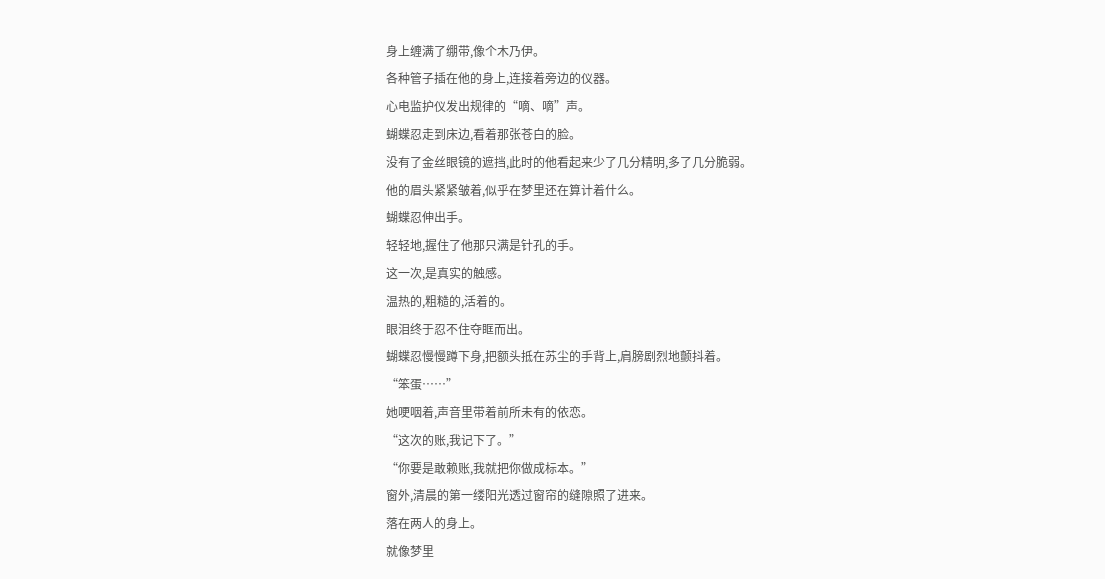身上缠满了绷带,像个木乃伊。
各种管子插在他的身上,连接着旁边的仪器。
心电监护仪发出规律的“嘀、嘀”声。
蝴蝶忍走到床边,看着那张苍白的脸。
没有了金丝眼镜的遮挡,此时的他看起来少了几分精明,多了几分脆弱。
他的眉头紧紧皱着,似乎在梦里还在算计着什么。
蝴蝶忍伸出手。
轻轻地,握住了他那只满是针孔的手。
这一次,是真实的触感。
温热的,粗糙的,活着的。
眼泪终于忍不住夺眶而出。
蝴蝶忍慢慢蹲下身,把额头抵在苏尘的手背上,肩膀剧烈地颤抖着。
“笨蛋……”
她哽咽着,声音里带着前所未有的依恋。
“这次的账,我记下了。”
“你要是敢赖账,我就把你做成标本。”
窗外,清晨的第一缕阳光透过窗帘的缝隙照了进来。
落在两人的身上。
就像梦里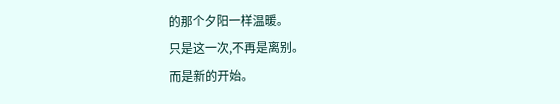的那个夕阳一样温暖。
只是这一次,不再是离别。
而是新的开始。